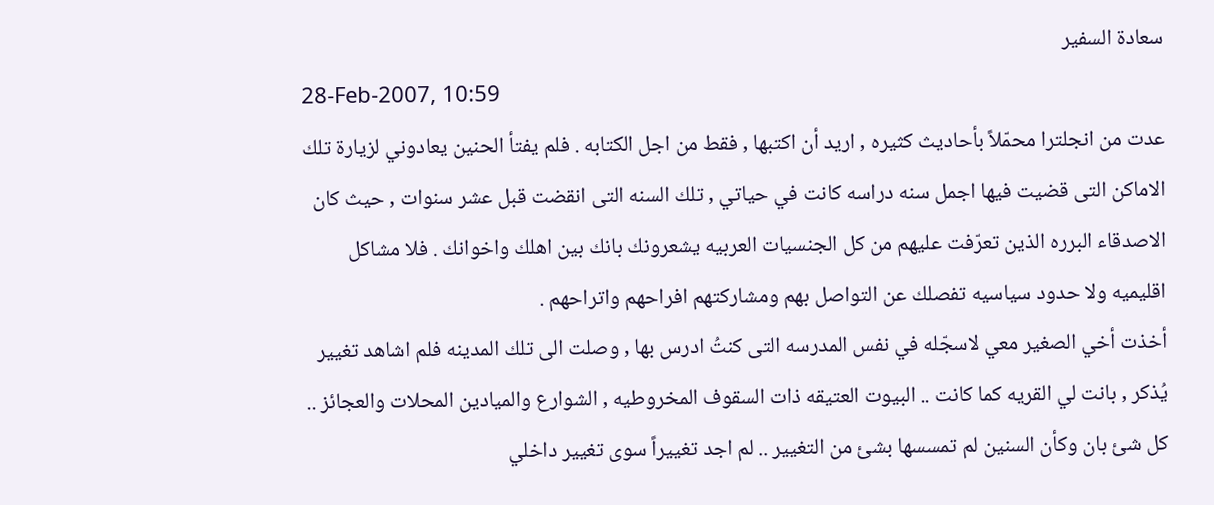سعادة السفير
28-Feb-2007, 10:59
عدت من انجلترا محمّلاً بأحاديث كثيره , اريد أن اكتبها , فقط من اجل الكتابه . فلم يفتأ الحنين يعادوني لزيارة تلك الاماكن التى قضيت فيها اجمل سنه دراسه كانت في حياتي , تلك السنه التى انقضت قبل عشر سنوات , حيث كان الاصدقاء البرره الذين تعرّفت عليهم من كل الجنسيات العربيه يشعرونك بانك بين اهلك واخوانك . فلا مشاكل اقليميه ولا حدود سياسيه تفصلك عن التواصل بهم ومشاركتهم افراحهم واتراحهم .
أخذت أخي الصغير معي لاسجّله في نفس المدرسه التى كنتُ ادرس بها , وصلت الى تلك المدينه فلم اشاهد تغيير يُذكر , بانت لي القريه كما كانت .. البيوت العتيقه ذات السقوف المخروطيه , الشوارع والميادين المحلات والعجائز .. كل شئ بان وكأن السنين لم تمسسها بشئ من التغيير .. لم اجد تغييراً سوى تغيير داخلي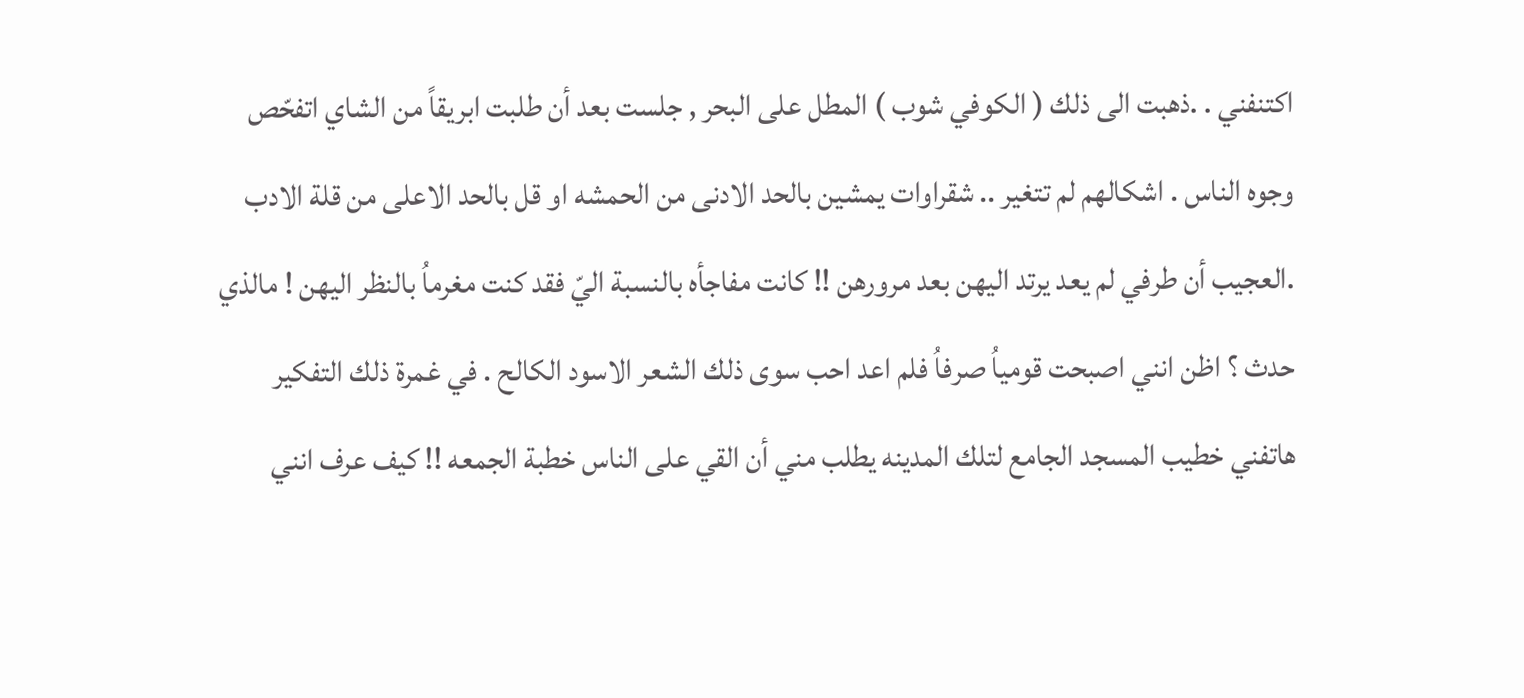اكتنفني . .ذهبت الى ذلك ( الكوفي شوب ) المطل على البحر , جلست بعد أن طلبت ابريقاً من الشاي اتفحّص وجوه الناس . اشكالهم لم تتغير .. شقراوات يمشين بالحد الادنى من الحمشه او قل بالحد الاعلى من قلة الادب .العجيب أن طرفي لم يعد يرتد اليهن بعد مرورهن !! كانت مفاجأه بالنسبة اليّ فقد كنت مغرماُ بالنظر اليهن ! مالذي حدث ؟ اظن انني اصبحت قومياُ صرفاُ فلم اعد احب سوى ذلك الشعر الاسود الكالح . في غمرة ذلك التفكير هاتفني خطيب المسجد الجامع لتلك المدينه يطلب مني أن القي على الناس خطبة الجمعه !! كيف عرف انني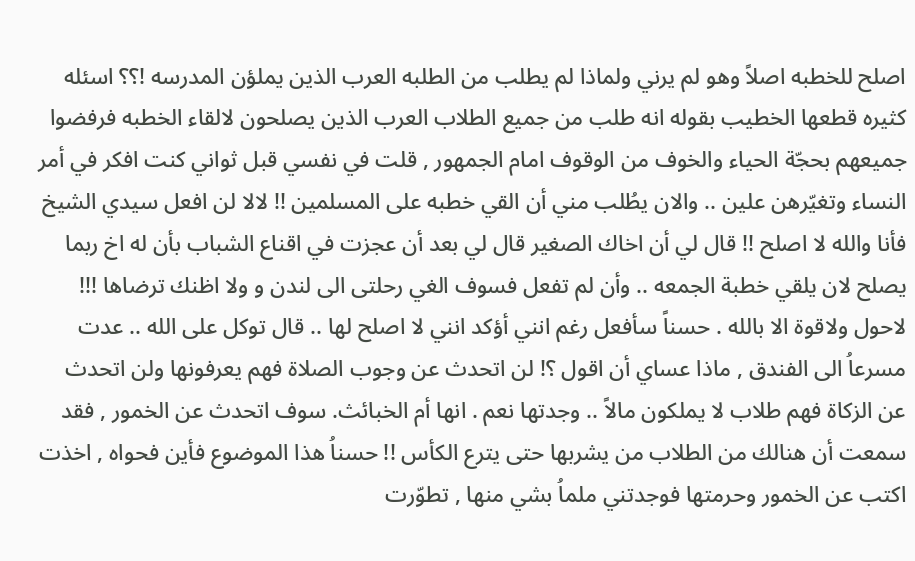اصلح للخطبه اصلاً وهو لم يرني ولماذا لم يطلب من الطلبه العرب الذين يملؤن المدرسه !؟؟ اسئله كثيره قطعها الخطيب بقوله انه طلب من جميع الطلاب العرب الذين يصلحون لالقاء الخطبه فرفضوا جميعهم بحجّة الحياء والخوف من الوقوف امام الجمهور , قلت في نفسي قبل ثواني كنت افكر في أمر النساء وتغيّرهن علين .. والان يطُلب مني أن القي خطبه على المسلمين !! لالا لن افعل سيدي الشيخ فأنا والله لا اصلح !! قال لي أن اخاك الصغير قال لي بعد أن عجزت في اقناع الشباب بأن له اخ ربما يصلح لان يلقي خطبة الجمعه .. وأن لم تفعل فسوف الغي رحلتى الى لندن و ولا اظنك ترضاها !!! لاحول ولاقوة الا بالله . حسناً سأفعل رغم انني أؤكد انني لا اصلح لها .. قال توكل على الله .. عدت مسرعاُ الى الفندق , ماذا عساي أن اقول ؟! لن اتحدث عن وجوب الصلاة فهم يعرفونها ولن اتحدث عن الزكاة فهم طلاب لا يملكون مالاً .. وجدتها نعم . انها أم الخبائث. سوف اتحدث عن الخمور , فقد سمعت أن هنالك من الطلاب من يشربها حتى يترع الكأس !! حسناُ هذا الموضوع فأين فحواه , اخذت اكتب عن الخمور وحرمتها فوجدتني ملماُ بشي منها , تطوّرت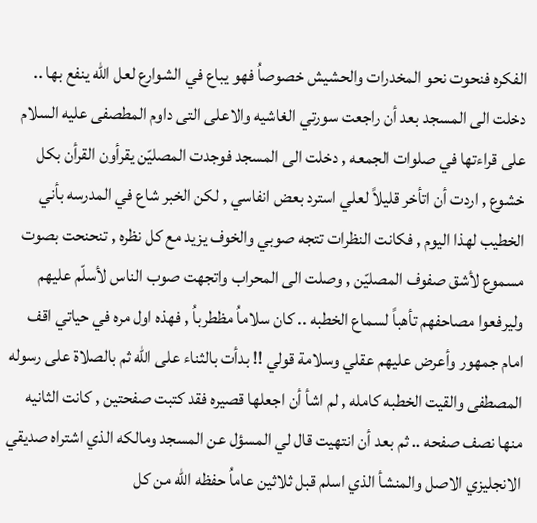الفكره فنحوت نحو المخدرات والحشيش خصوصاُ فهو يباع في الشوارع لعل الله ينفع بها .. دخلت الى المسجد بعد أن راجعت سورتي الغاشيه والاعلى التى داوم المطصفى عليه السلام على قراءتها في صلوات الجمعه , دخلت الى المسجد فوجدت المصليّن يقرأون القرأن بكل خشوع , اردت أن اتأخر قليلاً لعلي استرد بعض انفاسي , لكن الخبر شاع في المدرسه بأني الخطيب لهذا اليوم , فكانت النظرات تتجه صوبي والخوف يزيد مع كل نظره , تنحنحت بصوت مسموع لأشق صفوف المصليّن , وصلت الى المحراب واتجهت صوب الناس لأسلّم عليهم وليرفعوا مصاحفهم تأهباً لسماع الخطبه .. كان سلاماُ مظطرباُ , فهذه اول مره في حياتي اقف امام جمهور وأعرض عليهم عقلي وسلامة قولي !! بدأت بالثناء على الله ثم بالصلاة على رسوله المصطفى والقيت الخطبه كامله , لم اشأ أن اجعلها قصيره فقد كتبت صفحتين , كانت الثانيه منها نصف صفحه .. ثم بعد أن انتهيت قال لي المسؤل عن المسجد ومالكه الذي اشتراه صديقي الانجليزي الاصل والمنشأ الذي اسلم قبل ثلاثين عاماُ حفظه الله من كل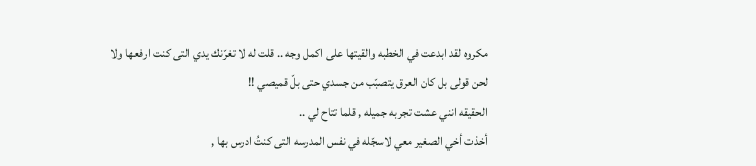مكروه لقد ابدعت في الخطبه والقيتها على اكمل وجه .. قلت له لا تغرّنك يدي التى كنت ارفعها ولا لحن قولى بل كان العرق يتصبّب من جسدي حتى بلّ قميصي !!
الحقيقه انني عشت تجربه جميله , قلما تتاح لي ..
أخذت أخي الصغير معي لاسجّله في نفس المدرسه التى كنتُ ادرس بها ,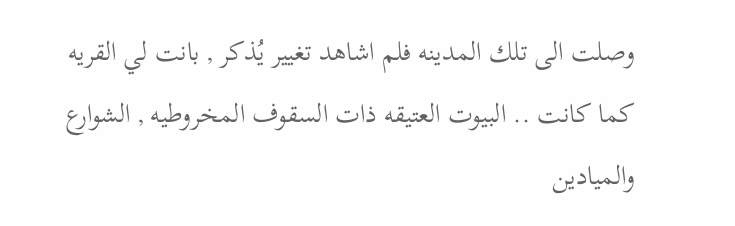وصلت الى تلك المدينه فلم اشاهد تغيير يُذكر , بانت لي القريه كما كانت .. البيوت العتيقه ذات السقوف المخروطيه , الشوارع والميادين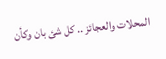المحلات والعجائز .. كل شئ بان وكأن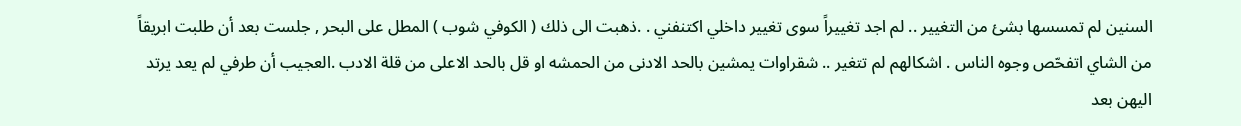السنين لم تمسسها بشئ من التغيير .. لم اجد تغييراً سوى تغيير داخلي اكتنفني . .ذهبت الى ذلك ( الكوفي شوب ) المطل على البحر , جلست بعد أن طلبت ابريقاً من الشاي اتفحّص وجوه الناس . اشكالهم لم تتغير .. شقراوات يمشين بالحد الادنى من الحمشه او قل بالحد الاعلى من قلة الادب .العجيب أن طرفي لم يعد يرتد اليهن بعد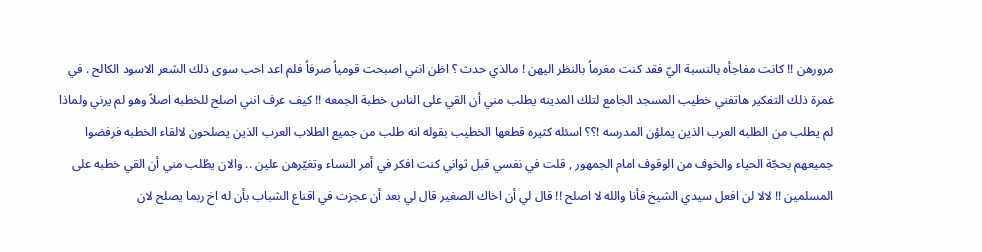مرورهن !! كانت مفاجأه بالنسبة اليّ فقد كنت مغرماُ بالنظر اليهن ! مالذي حدث ؟ اظن انني اصبحت قومياُ صرفاُ فلم اعد احب سوى ذلك الشعر الاسود الكالح . في غمرة ذلك التفكير هاتفني خطيب المسجد الجامع لتلك المدينه يطلب مني أن القي على الناس خطبة الجمعه !! كيف عرف انني اصلح للخطبه اصلاً وهو لم يرني ولماذا لم يطلب من الطلبه العرب الذين يملؤن المدرسه !؟؟ اسئله كثيره قطعها الخطيب بقوله انه طلب من جميع الطلاب العرب الذين يصلحون لالقاء الخطبه فرفضوا جميعهم بحجّة الحياء والخوف من الوقوف امام الجمهور , قلت في نفسي قبل ثواني كنت افكر في أمر النساء وتغيّرهن علين .. والان يطُلب مني أن القي خطبه على المسلمين !! لالا لن افعل سيدي الشيخ فأنا والله لا اصلح !! قال لي أن اخاك الصغير قال لي بعد أن عجزت في اقناع الشباب بأن له اخ ربما يصلح لان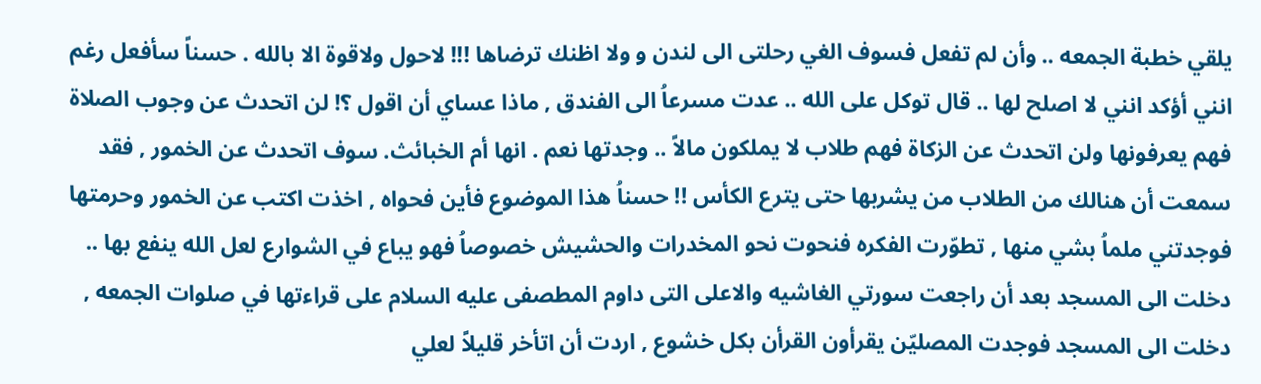يلقي خطبة الجمعه .. وأن لم تفعل فسوف الغي رحلتى الى لندن و ولا اظنك ترضاها !!! لاحول ولاقوة الا بالله . حسناً سأفعل رغم انني أؤكد انني لا اصلح لها .. قال توكل على الله .. عدت مسرعاُ الى الفندق , ماذا عساي أن اقول ؟! لن اتحدث عن وجوب الصلاة فهم يعرفونها ولن اتحدث عن الزكاة فهم طلاب لا يملكون مالاً .. وجدتها نعم . انها أم الخبائث. سوف اتحدث عن الخمور , فقد سمعت أن هنالك من الطلاب من يشربها حتى يترع الكأس !! حسناُ هذا الموضوع فأين فحواه , اخذت اكتب عن الخمور وحرمتها فوجدتني ملماُ بشي منها , تطوّرت الفكره فنحوت نحو المخدرات والحشيش خصوصاُ فهو يباع في الشوارع لعل الله ينفع بها .. دخلت الى المسجد بعد أن راجعت سورتي الغاشيه والاعلى التى داوم المطصفى عليه السلام على قراءتها في صلوات الجمعه , دخلت الى المسجد فوجدت المصليّن يقرأون القرأن بكل خشوع , اردت أن اتأخر قليلاً لعلي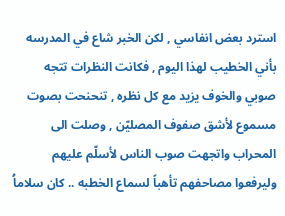استرد بعض انفاسي , لكن الخبر شاع في المدرسه بأني الخطيب لهذا اليوم , فكانت النظرات تتجه صوبي والخوف يزيد مع كل نظره , تنحنحت بصوت مسموع لأشق صفوف المصليّن , وصلت الى المحراب واتجهت صوب الناس لأسلّم عليهم وليرفعوا مصاحفهم تأهباً لسماع الخطبه .. كان سلاماُ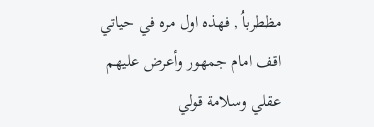مظطرباُ , فهذه اول مره في حياتي اقف امام جمهور وأعرض عليهم عقلي وسلامة قولي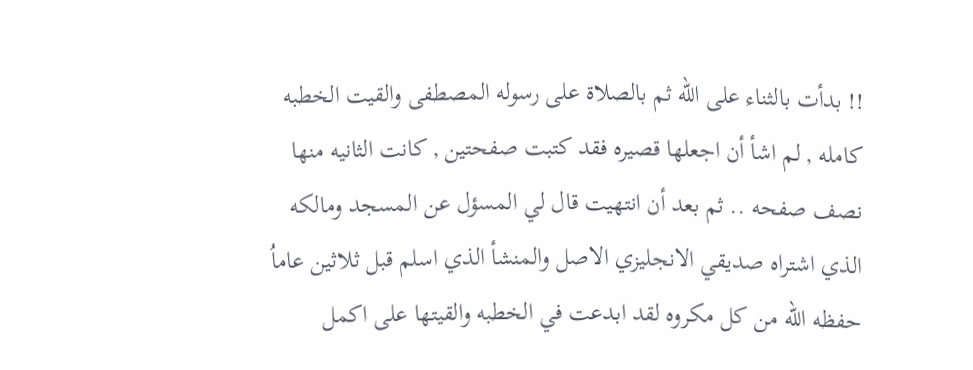!! بدأت بالثناء على الله ثم بالصلاة على رسوله المصطفى والقيت الخطبه كامله , لم اشأ أن اجعلها قصيره فقد كتبت صفحتين , كانت الثانيه منها نصف صفحه .. ثم بعد أن انتهيت قال لي المسؤل عن المسجد ومالكه الذي اشتراه صديقي الانجليزي الاصل والمنشأ الذي اسلم قبل ثلاثين عاماُ حفظه الله من كل مكروه لقد ابدعت في الخطبه والقيتها على اكمل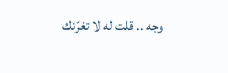وجه .. قلت له لا تغرّنك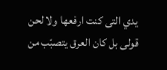يدي التى كنت ارفعها ولا لحن قولى بل كان العرق يتصبّب من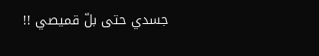جسدي حتى بلّ قميصي !!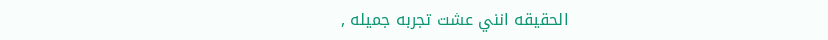الحقيقه انني عشت تجربه جميله ,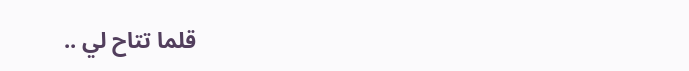قلما تتاح لي ..